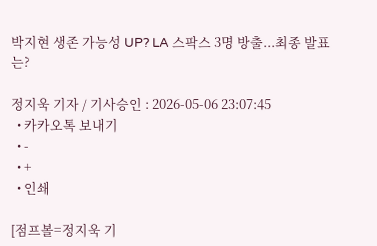박지현 생존 가능성 UP? LA 스팍스 3명 방출...최종 발표는?

정지욱 기자 / 기사승인 : 2026-05-06 23:07:45
  • 카카오톡 보내기
  • -
  • +
  • 인쇄

[점프볼=정지욱 기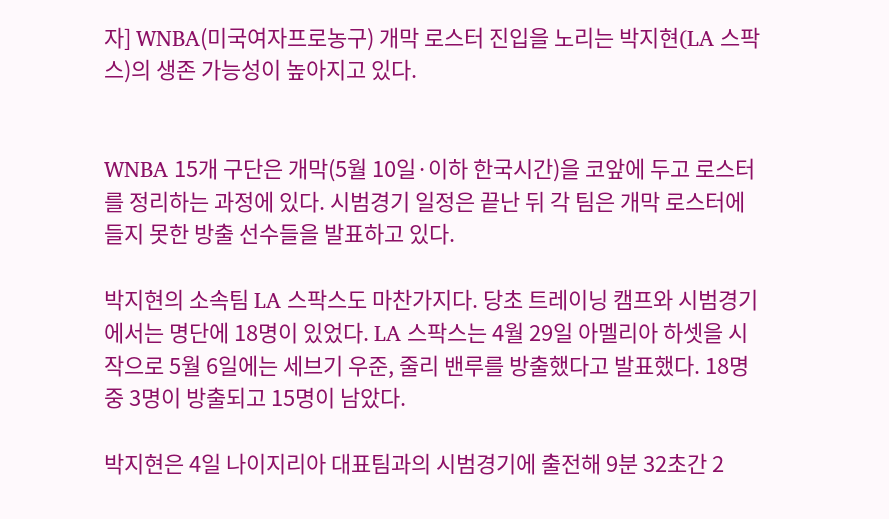자] WNBA(미국여자프로농구) 개막 로스터 진입을 노리는 박지현(LA 스팍스)의 생존 가능성이 높아지고 있다.


WNBA 15개 구단은 개막(5월 10일·이하 한국시간)을 코앞에 두고 로스터를 정리하는 과정에 있다. 시범경기 일정은 끝난 뒤 각 팀은 개막 로스터에 들지 못한 방출 선수들을 발표하고 있다.

박지현의 소속팀 LA 스팍스도 마찬가지다. 당초 트레이닝 캠프와 시범경기에서는 명단에 18명이 있었다. LA 스팍스는 4월 29일 아멜리아 하셋을 시작으로 5월 6일에는 세브기 우준, 줄리 밴루를 방출했다고 발표했다. 18명 중 3명이 방출되고 15명이 남았다.

박지현은 4일 나이지리아 대표팀과의 시범경기에 출전해 9분 32초간 2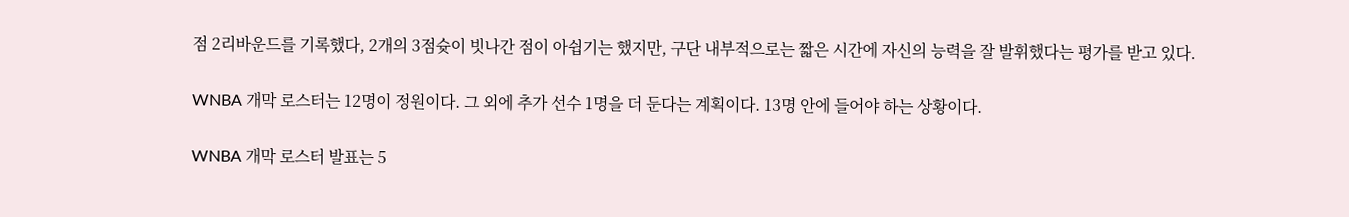점 2리바운드를 기록했다, 2개의 3점슛이 빗나간 점이 아쉽기는 했지만, 구단 내부적으로는 짧은 시간에 자신의 능력을 잘 발휘했다는 평가를 받고 있다.

WNBA 개막 로스터는 12명이 정원이다. 그 외에 추가 선수 1명을 더 둔다는 계획이다. 13명 안에 들어야 하는 상황이다.

WNBA 개막 로스터 발표는 5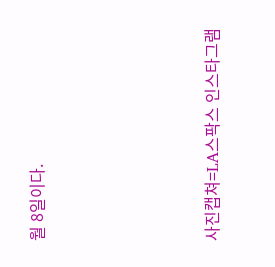월 8일이다.





사진캡쳐=LA스팍스 인스타그램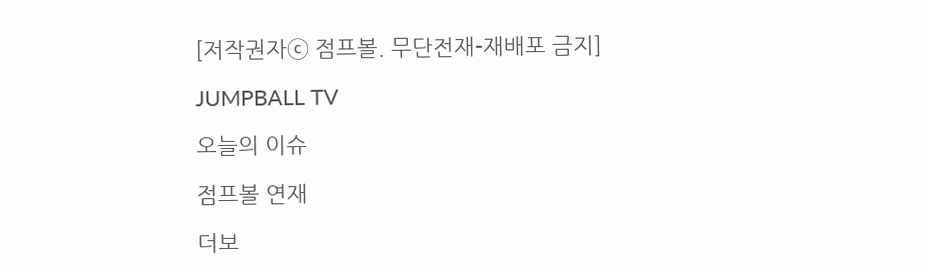[저작권자ⓒ 점프볼. 무단전재-재배포 금지]

JUMPBALL TV

오늘의 이슈

점프볼 연재

더보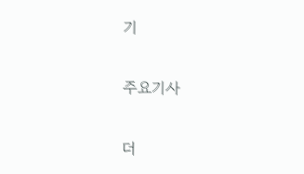기

주요기사

더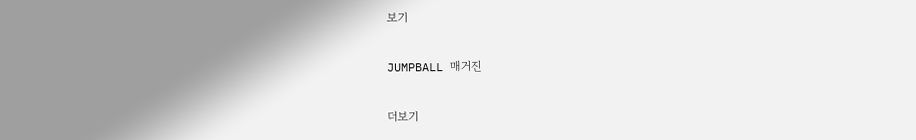보기

JUMPBALL 매거진

더보기